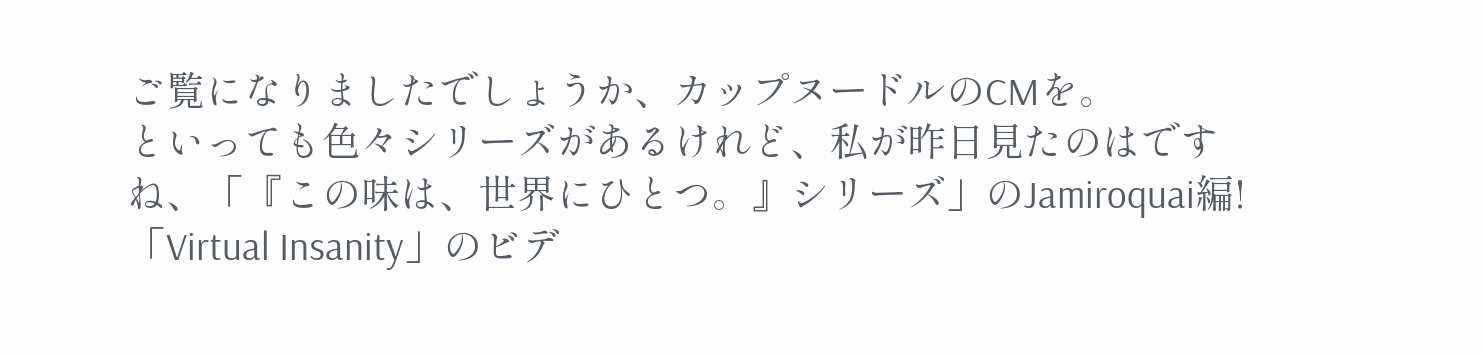ご覧になりましたでしょうか、カップヌードルのCMを。
といっても色々シリーズがあるけれど、私が昨日見たのはですね、「『この味は、世界にひとつ。』シリーズ」のJamiroquai編!
「Virtual Insanity」のビデ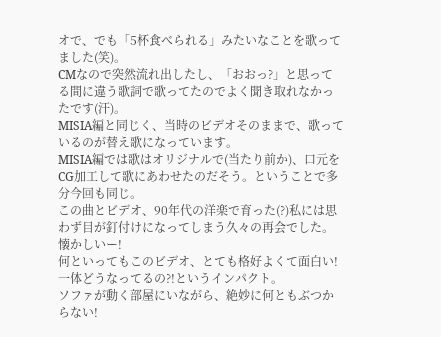オで、でも「5杯食べられる」みたいなことを歌ってました(笑)。
CMなので突然流れ出したし、「おおっ?」と思ってる間に違う歌詞で歌ってたのでよく聞き取れなかったです(汗)。
MISIA編と同じく、当時のビデオそのままで、歌っているのが替え歌になっています。
MISIA編では歌はオリジナルで(当たり前か)、口元をCG加工して歌にあわせたのだそう。ということで多分今回も同じ。
この曲とビデオ、90年代の洋楽で育った(?)私には思わず目が釘付けになってしまう久々の再会でした。
懐かしいー!
何といってもこのビデオ、とても格好よくて面白い!
一体どうなってるの?!というインパクト。
ソファが動く部屋にいながら、絶妙に何ともぶつからない!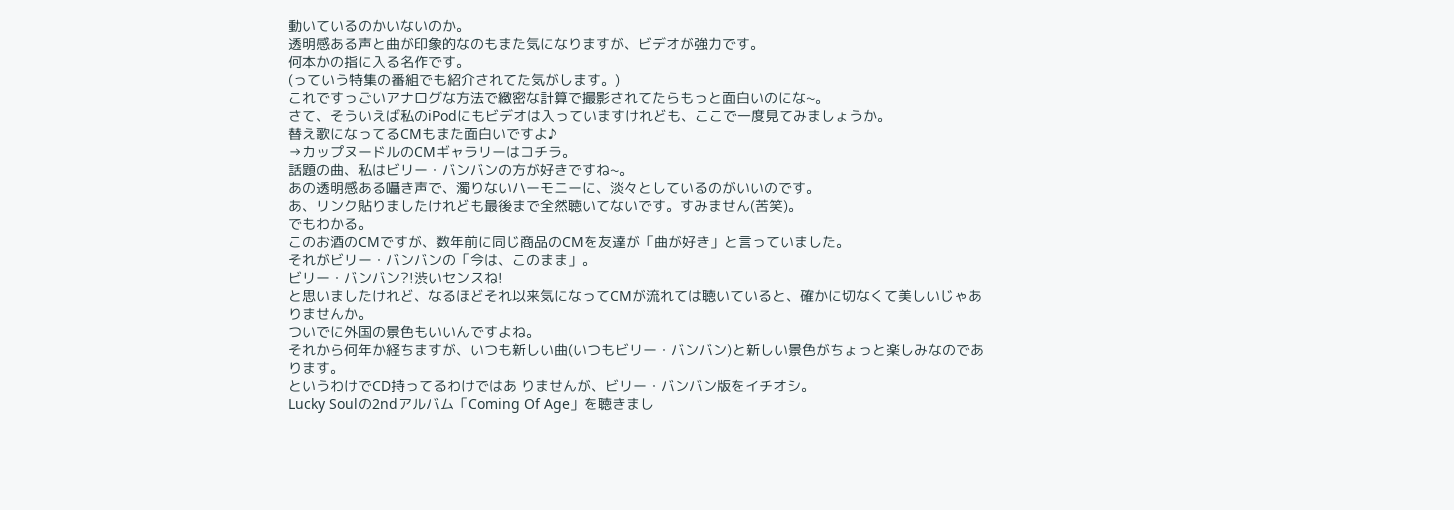動いているのかいないのか。
透明感ある声と曲が印象的なのもまた気になりますが、ビデオが強力です。
何本かの指に入る名作です。
(っていう特集の番組でも紹介されてた気がします。)
これですっごいアナログな方法で緻密な計算で撮影されてたらもっと面白いのにな~。
さて、そういえば私のiPodにもビデオは入っていますけれども、ここで一度見てみましょうか。
替え歌になってるCMもまた面白いですよ♪
→カップヌードルのCMギャラリーはコチラ。
話題の曲、私はビリー・バンバンの方が好きですね~。
あの透明感ある囁き声で、濁りないハーモニーに、淡々としているのがいいのです。
あ、リンク貼りましたけれども最後まで全然聴いてないです。すみません(苦笑)。
でもわかる。
このお酒のCMですが、数年前に同じ商品のCMを友達が「曲が好き」と言っていました。
それがビリー・バンバンの「今は、このまま」。
ビリー・バンバン?!渋いセンスね!
と思いましたけれど、なるほどそれ以来気になってCMが流れては聴いていると、確かに切なくて美しいじゃありませんか。
ついでに外国の景色もいいんですよね。
それから何年か経ちますが、いつも新しい曲(いつもビリー・バンバン)と新しい景色がちょっと楽しみなのであります。
というわけでCD持ってるわけではあ りませんが、ビリー・バンバン版をイチオシ。
Lucky Soulの2ndアルバム「Coming Of Age」を聴きまし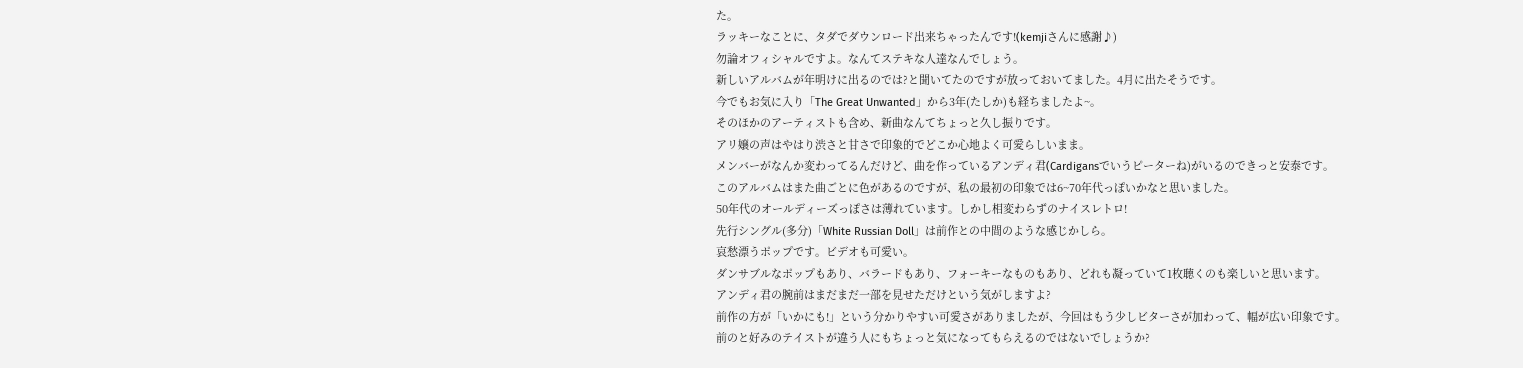た。
ラッキーなことに、タダでダウンロード出来ちゃったんです!(kemjiさんに感謝♪)
勿論オフィシャルですよ。なんてステキな人達なんでしょう。
新しいアルバムが年明けに出るのでは?と聞いてたのですが放っておいてました。4月に出たそうです。
今でもお気に入り「The Great Unwanted」から3年(たしか)も経ちましたよ~。
そのほかのアーティストも含め、新曲なんてちょっと久し振りです。
アリ嬢の声はやはり渋さと甘さで印象的でどこか心地よく可愛らしいまま。
メンバーがなんか変わってるんだけど、曲を作っているアンディ君(Cardigansでいうピーターね)がいるのできっと安泰です。
このアルバムはまた曲ごとに色があるのですが、私の最初の印象では6~70年代っぽいかなと思いました。
50年代のオールディーズっぽさは薄れています。しかし相変わらずのナイスレトロ!
先行シングル(多分)「White Russian Doll」は前作との中間のような感じかしら。
哀愁漂うポップです。ビデオも可愛い。
ダンサブルなポップもあり、バラードもあり、フォーキーなものもあり、どれも凝っていて1枚聴くのも楽しいと思います。
アンディ君の腕前はまだまだ一部を見せただけという気がしますよ?
前作の方が「いかにも!」という分かりやすい可愛さがありましたが、今回はもう少しビターさが加わって、幅が広い印象です。
前のと好みのテイストが違う人にもちょっと気になってもらえるのではないでしょうか?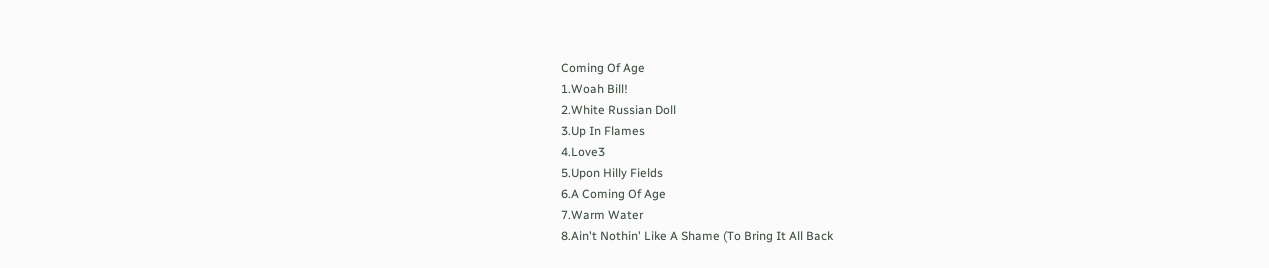Coming Of Age
1.Woah Bill!
2.White Russian Doll
3.Up In Flames
4.Love3
5.Upon Hilly Fields
6.A Coming Of Age
7.Warm Water
8.Ain't Nothin' Like A Shame (To Bring It All Back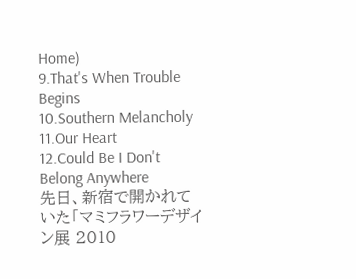Home)
9.That's When Trouble Begins
10.Southern Melancholy
11.Our Heart
12.Could Be I Don't Belong Anywhere
先日、新宿で開かれていた「マミフラワーデザイン展 2010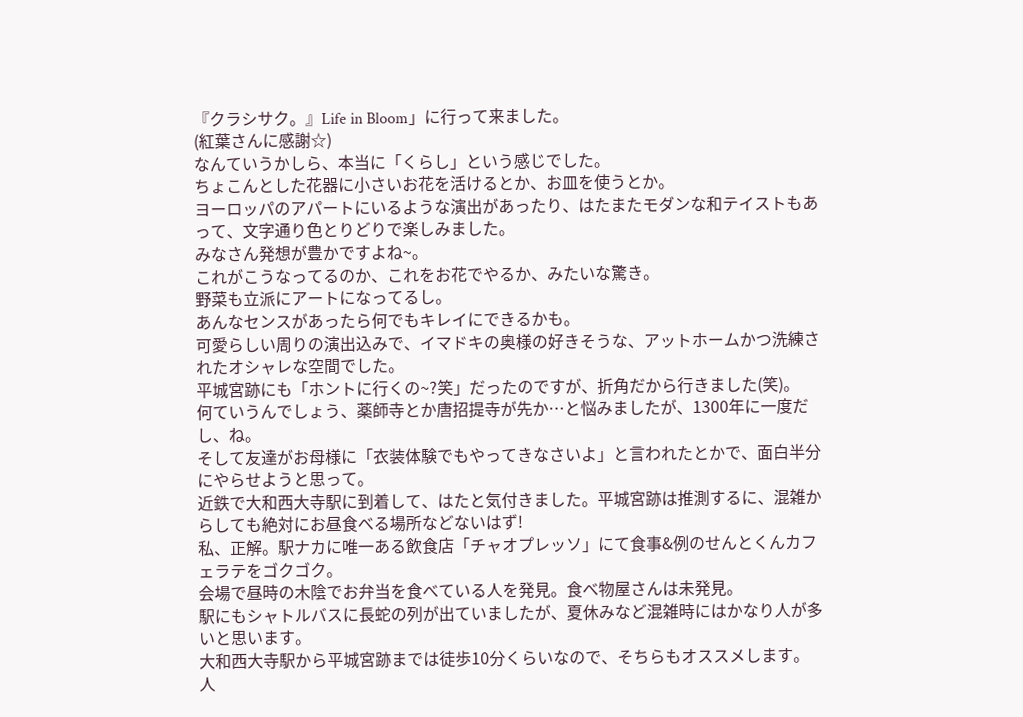『クラシサク。』Life in Bloom」に行って来ました。
(紅葉さんに感謝☆)
なんていうかしら、本当に「くらし」という感じでした。
ちょこんとした花器に小さいお花を活けるとか、お皿を使うとか。
ヨーロッパのアパートにいるような演出があったり、はたまたモダンな和テイストもあって、文字通り色とりどりで楽しみました。
みなさん発想が豊かですよね~。
これがこうなってるのか、これをお花でやるか、みたいな驚き。
野菜も立派にアートになってるし。
あんなセンスがあったら何でもキレイにできるかも。
可愛らしい周りの演出込みで、イマドキの奥様の好きそうな、アットホームかつ洗練されたオシャレな空間でした。
平城宮跡にも「ホントに行くの~?笑」だったのですが、折角だから行きました(笑)。
何ていうんでしょう、薬師寺とか唐招提寺が先か…と悩みましたが、1300年に一度だし、ね。
そして友達がお母様に「衣装体験でもやってきなさいよ」と言われたとかで、面白半分にやらせようと思って。
近鉄で大和西大寺駅に到着して、はたと気付きました。平城宮跡は推測するに、混雑からしても絶対にお昼食べる場所などないはず!
私、正解。駅ナカに唯一ある飲食店「チャオプレッソ」にて食事&例のせんとくんカフェラテをゴクゴク。
会場で昼時の木陰でお弁当を食べている人を発見。食べ物屋さんは未発見。
駅にもシャトルバスに長蛇の列が出ていましたが、夏休みなど混雑時にはかなり人が多いと思います。
大和西大寺駅から平城宮跡までは徒歩10分くらいなので、そちらもオススメします。
人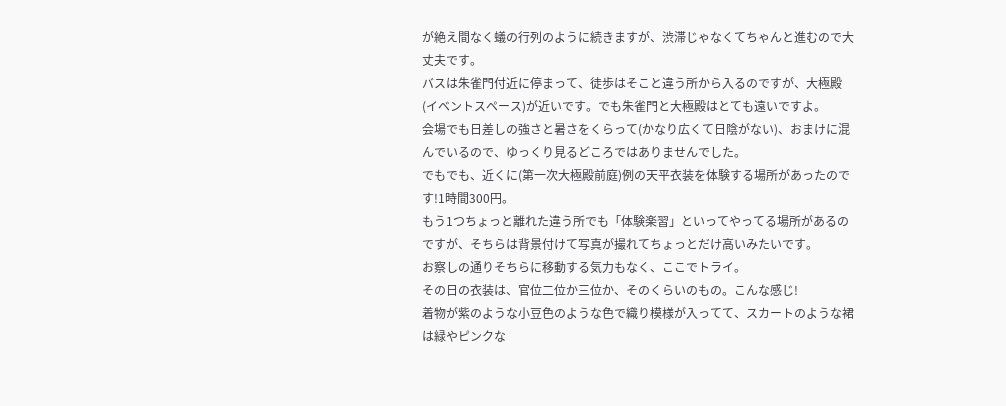が絶え間なく蟻の行列のように続きますが、渋滞じゃなくてちゃんと進むので大丈夫です。
バスは朱雀門付近に停まって、徒歩はそこと違う所から入るのですが、大極殿(イベントスペース)が近いです。でも朱雀門と大極殿はとても遠いですよ。
会場でも日差しの強さと暑さをくらって(かなり広くて日陰がない)、おまけに混んでいるので、ゆっくり見るどころではありませんでした。
でもでも、近くに(第一次大極殿前庭)例の天平衣装を体験する場所があったのです!1時間300円。
もう1つちょっと離れた違う所でも「体験楽習」といってやってる場所があるのですが、そちらは背景付けて写真が撮れてちょっとだけ高いみたいです。
お察しの通りそちらに移動する気力もなく、ここでトライ。
その日の衣装は、官位二位か三位か、そのくらいのもの。こんな感じ!
着物が紫のような小豆色のような色で織り模様が入ってて、スカートのような裙は緑やピンクな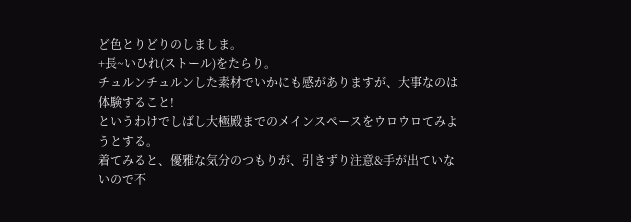ど色とりどりのしましま。
+長~いひれ(ストール)をたらり。
チュルンチュルンした素材でいかにも感がありますが、大事なのは体験すること!
というわけでしばし大極殿までのメインスペースをウロウロてみようとする。
着てみると、優雅な気分のつもりが、引きずり注意&手が出ていないので不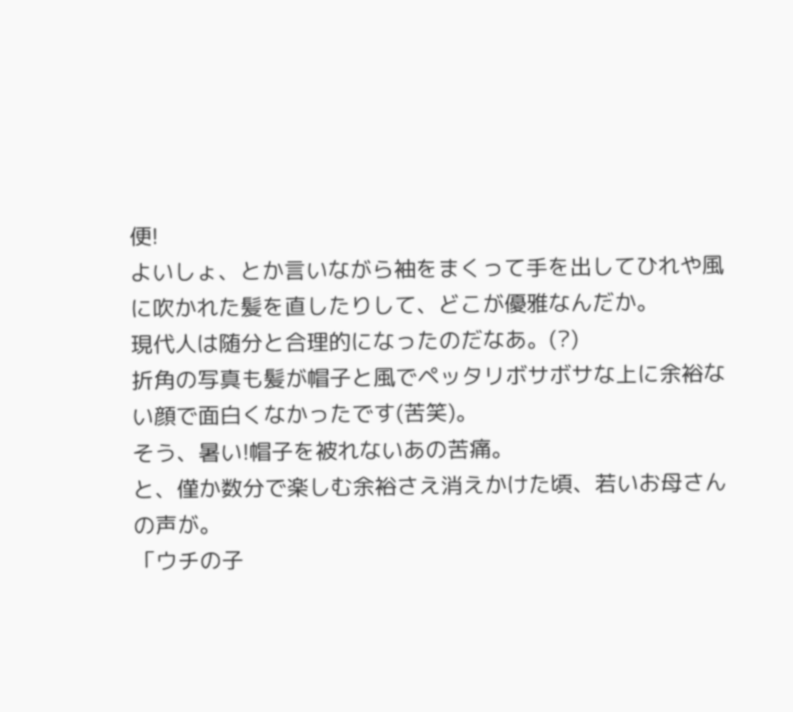便!
よいしょ、とか言いながら袖をまくって手を出してひれや風に吹かれた髪を直したりして、どこが優雅なんだか。
現代人は随分と合理的になったのだなあ。(?)
折角の写真も髪が帽子と風でペッタリボサボサな上に余裕ない顔で面白くなかったです(苦笑)。
そう、暑い!帽子を被れないあの苦痛。
と、僅か数分で楽しむ余裕さえ消えかけた頃、若いお母さんの声が。
「ウチの子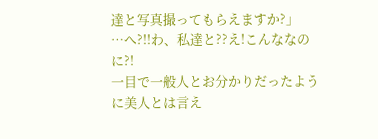達と写真撮ってもらえますか?」
…へ?!!わ、私達と??え!こんななのに?!
一目で一般人とお分かりだったように美人とは言え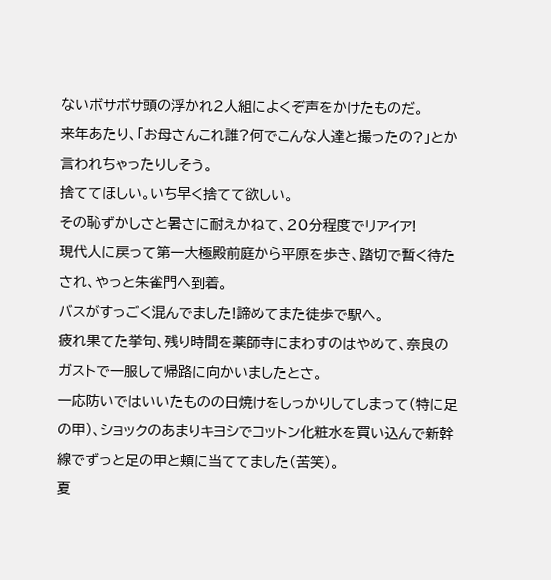ないボサボサ頭の浮かれ2人組によくぞ声をかけたものだ。
来年あたり、「お母さんこれ誰?何でこんな人達と撮ったの?」とか言われちゃったりしそう。
捨ててほしい。いち早く捨てて欲しい。
その恥ずかしさと暑さに耐えかねて、20分程度でリアイア!
現代人に戻って第一大極殿前庭から平原を歩き、踏切で暫く待たされ、やっと朱雀門へ到着。
バスがすっごく混んでました!諦めてまた徒歩で駅へ。
疲れ果てた挙句、残り時間を薬師寺にまわすのはやめて、奈良のガストで一服して帰路に向かいましたとさ。
一応防いではいいたものの日焼けをしっかりしてしまって(特に足の甲)、ショックのあまりキヨシでコットン化粧水を買い込んで新幹線でずっと足の甲と頬に当ててました(苦笑)。
夏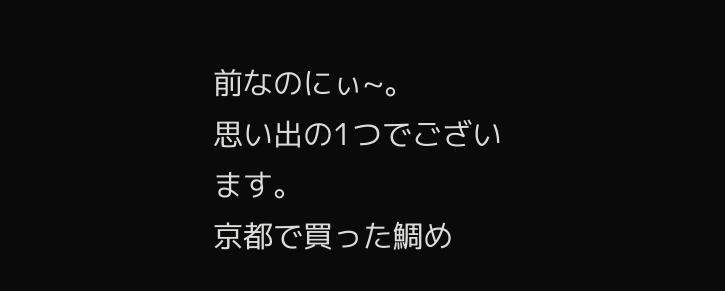前なのにぃ~。
思い出の1つでございます。
京都で買った鯛め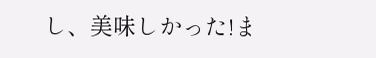し、美味しかった!ま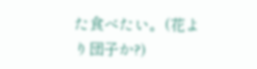た食べたい。(花より団子か?)